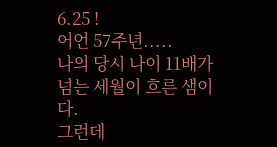6.25 !
어언 57주년.....
나의 당시 나이 11배가 넘는 세월이 흐른 샘이다.
그런데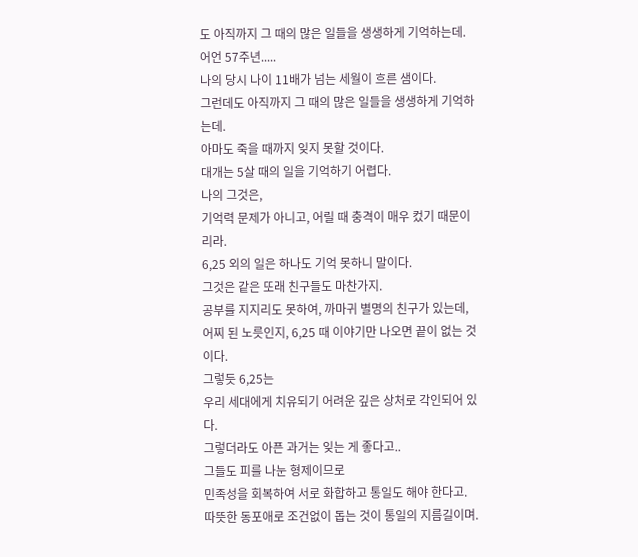도 아직까지 그 때의 많은 일들을 생생하게 기억하는데.
어언 57주년.....
나의 당시 나이 11배가 넘는 세월이 흐른 샘이다.
그런데도 아직까지 그 때의 많은 일들을 생생하게 기억하는데.
아마도 죽을 때까지 잊지 못할 것이다.
대개는 5살 때의 일을 기억하기 어렵다.
나의 그것은,
기억력 문제가 아니고, 어릴 때 충격이 매우 컸기 때문이리라.
6,25 외의 일은 하나도 기억 못하니 말이다.
그것은 같은 또래 친구들도 마찬가지.
공부를 지지리도 못하여, 까마귀 별명의 친구가 있는데,
어찌 된 노릇인지, 6,25 때 이야기만 나오면 끝이 없는 것이다.
그렇듯 6,25는
우리 세대에게 치유되기 어려운 깊은 상처로 각인되어 있다.
그렇더라도 아픈 과거는 잊는 게 좋다고..
그들도 피를 나눈 형제이므로
민족성을 회복하여 서로 화합하고 통일도 해야 한다고.
따뜻한 동포애로 조건없이 돕는 것이 통일의 지름길이며.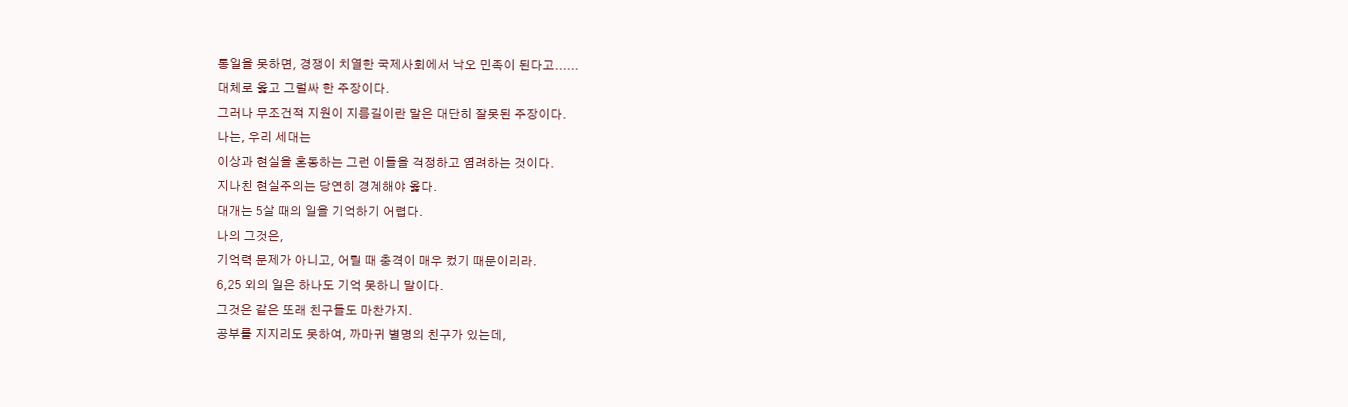통일을 못하면, 경쟁이 치열한 국제사회에서 낙오 민족이 된다고......
대체로 옳고 그럴싸 한 주장이다.
그러나 무조건적 지원이 지름길이란 말은 대단히 잘못된 주장이다.
나는, 우리 세대는
이상과 현실을 혼동하는 그런 이들을 걱정하고 염려하는 것이다.
지나친 현실주의는 당연히 경계해야 옳다.
대개는 5살 때의 일을 기억하기 어렵다.
나의 그것은,
기억력 문제가 아니고, 어릴 때 충격이 매우 컸기 때문이리라.
6,25 외의 일은 하나도 기억 못하니 말이다.
그것은 같은 또래 친구들도 마찬가지.
공부를 지지리도 못하여, 까마귀 별명의 친구가 있는데,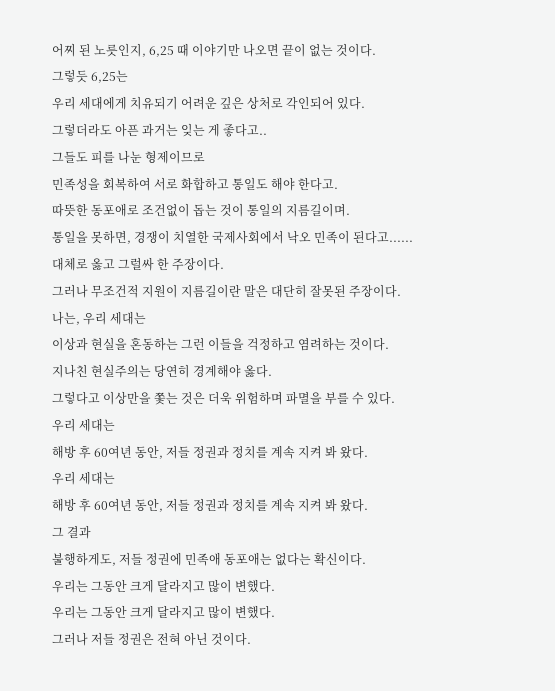어찌 된 노릇인지, 6,25 때 이야기만 나오면 끝이 없는 것이다.
그렇듯 6,25는
우리 세대에게 치유되기 어려운 깊은 상처로 각인되어 있다.
그렇더라도 아픈 과거는 잊는 게 좋다고..
그들도 피를 나눈 형제이므로
민족성을 회복하여 서로 화합하고 통일도 해야 한다고.
따뜻한 동포애로 조건없이 돕는 것이 통일의 지름길이며.
통일을 못하면, 경쟁이 치열한 국제사회에서 낙오 민족이 된다고......
대체로 옳고 그럴싸 한 주장이다.
그러나 무조건적 지원이 지름길이란 말은 대단히 잘못된 주장이다.
나는, 우리 세대는
이상과 현실을 혼동하는 그런 이들을 걱정하고 염려하는 것이다.
지나친 현실주의는 당연히 경계해야 옳다.
그렇다고 이상만을 쫓는 것은 더욱 위험하며 파멸을 부를 수 있다.
우리 세대는
해방 후 60여년 동안, 저들 정권과 정치를 계속 지켜 봐 왔다.
우리 세대는
해방 후 60여년 동안, 저들 정권과 정치를 계속 지켜 봐 왔다.
그 결과
불행하게도, 저들 정권에 민족애 동포애는 없다는 확신이다.
우리는 그동안 크게 달라지고 많이 변했다.
우리는 그동안 크게 달라지고 많이 변했다.
그러나 저들 정권은 전혀 아닌 것이다.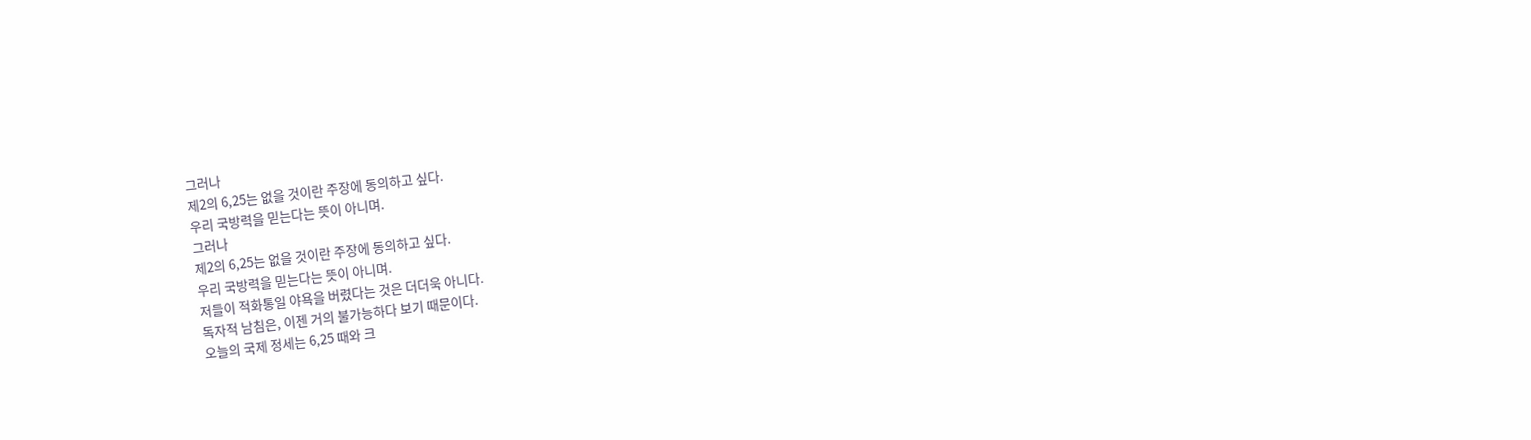그러나
제2의 6,25는 없을 것이란 주장에 동의하고 싶다.
우리 국방력을 믿는다는 뜻이 아니며.
그러나
제2의 6,25는 없을 것이란 주장에 동의하고 싶다.
우리 국방력을 믿는다는 뜻이 아니며.
저들이 적화통일 야욕을 버렸다는 것은 더더욱 아니다.
독자적 남침은, 이젠 거의 불가능하다 보기 때문이다.
오늘의 국제 정세는 6,25 때와 크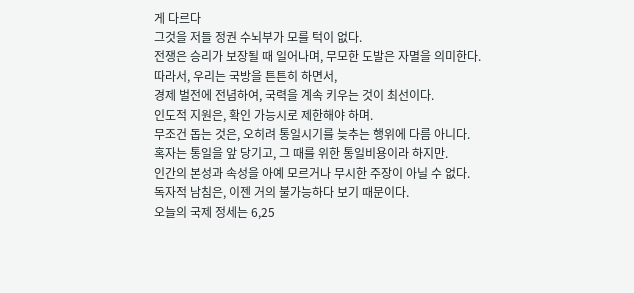게 다르다
그것을 저들 정권 수뇌부가 모를 턱이 없다.
전쟁은 승리가 보장될 때 일어나며, 무모한 도발은 자멸을 의미한다.
따라서, 우리는 국방을 튼튼히 하면서,
경제 벌전에 전념하여, 국력을 계속 키우는 것이 최선이다.
인도적 지원은, 확인 가능시로 제한해야 하며.
무조건 돕는 것은, 오히려 통일시기를 늦추는 행위에 다름 아니다.
혹자는 통일을 앞 당기고, 그 때를 위한 통일비용이라 하지만.
인간의 본성과 속성을 아예 모르거나 무시한 주장이 아닐 수 없다.
독자적 남침은, 이젠 거의 불가능하다 보기 때문이다.
오늘의 국제 정세는 6,25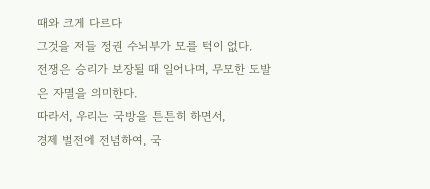때와 크게 다르다
그것을 저들 정권 수뇌부가 모를 턱이 없다.
전쟁은 승리가 보장될 때 일어나며, 무모한 도발은 자멸을 의미한다.
따라서, 우리는 국방을 튼튼히 하면서,
경제 벌전에 전념하여, 국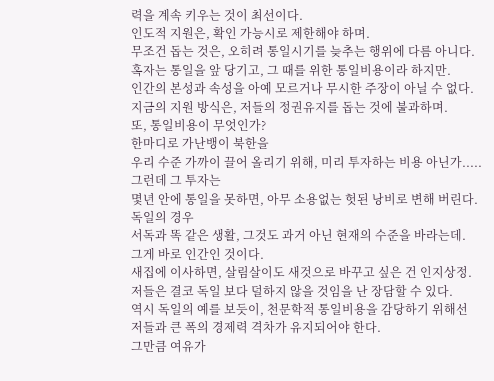력을 계속 키우는 것이 최선이다.
인도적 지원은, 확인 가능시로 제한해야 하며.
무조건 돕는 것은, 오히려 통일시기를 늦추는 행위에 다름 아니다.
혹자는 통일을 앞 당기고, 그 때를 위한 통일비용이라 하지만.
인간의 본성과 속성을 아예 모르거나 무시한 주장이 아닐 수 없다.
지금의 지원 방식은, 저들의 정권유지를 돕는 것에 불과하며.
또, 통일비용이 무엇인가?
한마디로 가난뱅이 북한을
우리 수준 가까이 끌어 올리기 위해, 미리 투자하는 비용 아닌가.....
그런데 그 투자는
몇년 안에 통일을 못하면, 아무 소용없는 헛된 낭비로 변해 버린다.
독일의 경우
서독과 똑 같은 생활, 그것도 과거 아닌 현재의 수준을 바라는데.
그게 바로 인간인 것이다.
새집에 이사하면, 살림살이도 새것으로 바꾸고 싶은 건 인지상정.
저들은 결코 독일 보다 덜하지 않을 것임을 난 장담할 수 있다.
역시 독일의 예를 보듯이, 천문학적 통일비용을 감당하기 위해선
저들과 큰 폭의 경제력 격차가 유지되어야 한다.
그만큼 여유가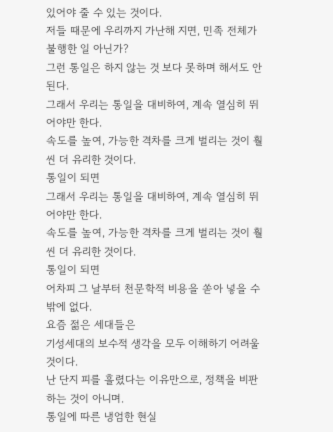있어야 줄 수 있는 것이다.
저들 때문에 우리까지 가난해 지면, 민족 전체가 불행한 일 아닌가?
그런 통일은 하지 않는 것 보다 못하며 해서도 안 된다.
그래서 우리는 통일을 대비하여, 계속 열심히 뛰어야만 한다.
속도를 높여, 가능한 격차를 크게 벌리는 것이 훨씬 더 유리한 것이다.
통일이 되면
그래서 우리는 통일을 대비하여, 계속 열심히 뛰어야만 한다.
속도를 높여, 가능한 격차를 크게 벌리는 것이 훨씬 더 유리한 것이다.
통일이 되면
어차피 그 날부터 천문학적 비용을 쏟아 넣을 수 밖에 없다.
요즘 젊은 세대들은
기성세대의 보수적 생각을 모두 이해하기 어려울 것이다.
난 단지 피를 흘렸다는 이유만으로, 정책을 비판하는 것이 아니며.
통일에 따른 냉엄한 현실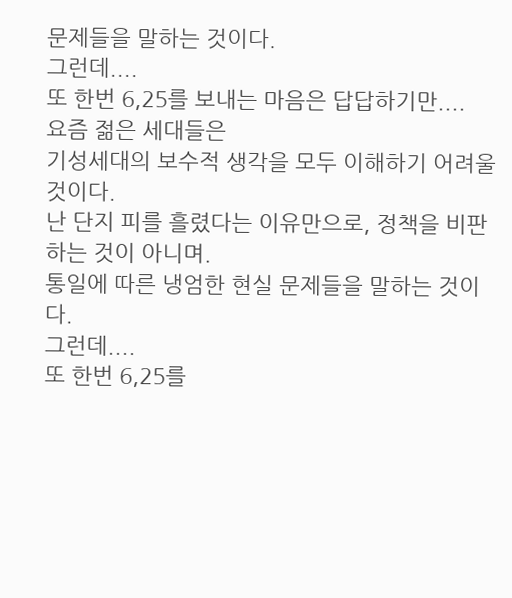문제들을 말하는 것이다.
그런데....
또 한번 6,25를 보내는 마음은 답답하기만....
요즘 젊은 세대들은
기성세대의 보수적 생각을 모두 이해하기 어려울 것이다.
난 단지 피를 흘렸다는 이유만으로, 정책을 비판하는 것이 아니며.
통일에 따른 냉엄한 현실 문제들을 말하는 것이다.
그런데....
또 한번 6,25를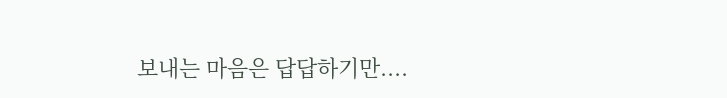보내는 마음은 답답하기만....